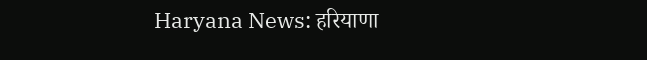Haryana News: हरियाणा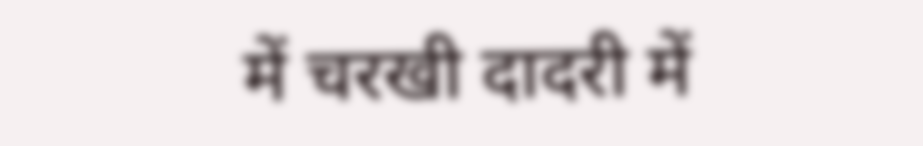में चरखी दादरी में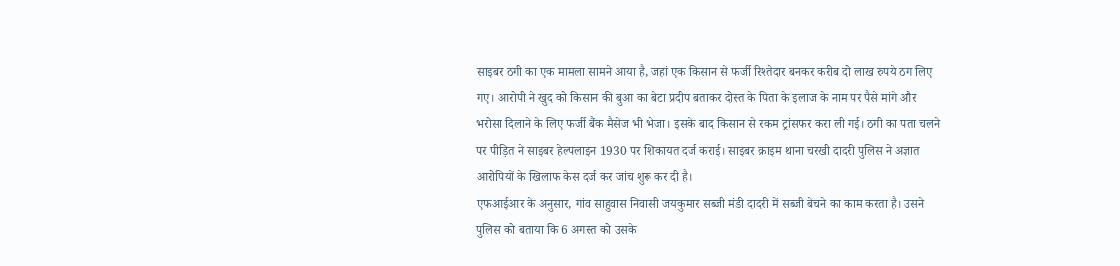साइबर ठगी का एक मामला सामने आया है, जहां एक किसान से फर्जी रिश्तेदार बनकर करीब दो लाख रुपये ठग लिए गए। आरोपी ने खुद को किसान की बुआ का बेटा प्रदीप बताकर दोस्त के पिता के इलाज के नाम पर पैसे मांगे और भरोसा दिलाने के लिए फर्जी बैंक मैसेज भी भेजा। इसके बाद किसान से रकम ट्रांसफर करा ली गई। ठगी का पता चलने पर पीड़ित ने साइबर हेल्पलाइन 1930 पर शिकायत दर्ज कराई। साइबर क्राइम थाना चरखी दादरी पुलिस ने अज्ञात आरोपियों के खिलाफ केस दर्ज कर जांच शुरू कर दी है।
एफआईआर के अनुसार, गांव साहुवास निवासी जयकुमार सब्जी मंडी दादरी में सब्जी बेचने का काम करता है। उसने पुलिस को बताया कि 6 अगस्त को उसके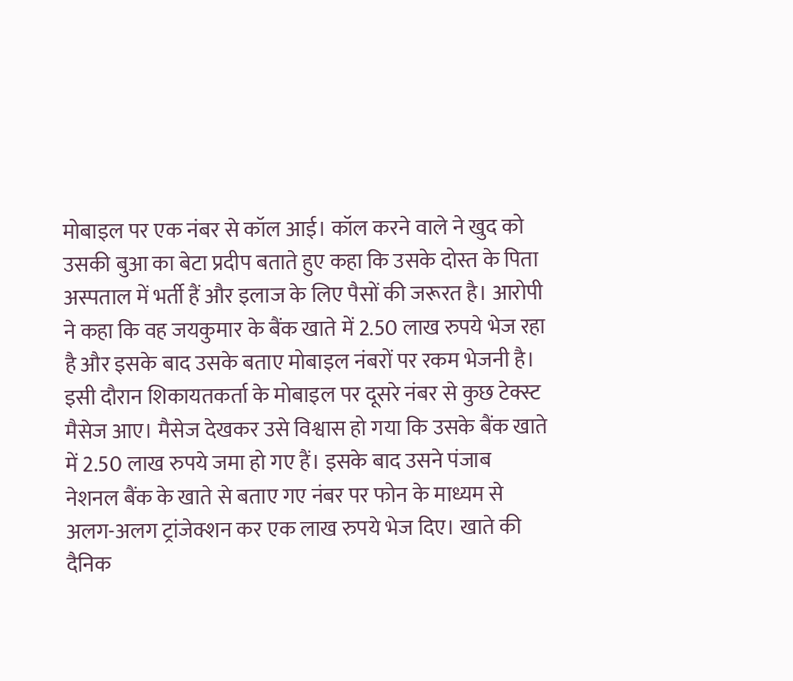मोबाइल पर एक नंबर से कॉल आई। कॉल करने वाले ने खुद को उसकी बुआ का बेटा प्रदीप बताते हुए कहा कि उसके दोस्त के पिता अस्पताल में भर्ती हैं और इलाज के लिए पैसों की जरूरत है। आरोपी ने कहा कि वह जयकुमार के बैंक खाते में 2.50 लाख रुपये भेज रहा है और इसके बाद उसके बताए मोबाइल नंबरों पर रकम भेजनी है।
इसी दौरान शिकायतकर्ता के मोबाइल पर दूसरे नंबर से कुछ टेक्स्ट मैसेज आए। मैसेज देखकर उसे विश्वास हो गया कि उसके बैंक खाते में 2.50 लाख रुपये जमा हो गए हैं। इसके बाद उसने पंजाब नेशनल बैंक के खाते से बताए गए नंबर पर फोन के माध्यम से अलग-अलग ट्रांजेक्शन कर एक लाख रुपये भेज दिए। खाते की दैनिक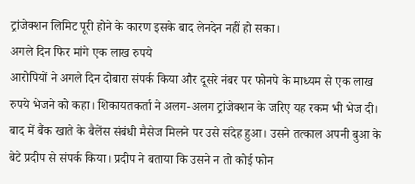ट्रांजेक्शन लिमिट पूरी होने के कारण इसके बाद लेनदेन नहीं हो सका।
अगले दिन फिर मांगे एक लाख रुपये
आरोपियों ने अगले दिन दोबारा संपर्क किया और दूसरे नंबर पर फोनपे के माध्यम से एक लाख रुपये भेजने को कहा। शिकायतकर्ता ने अलग-अलग ट्रांजेक्शन के जरिए यह रकम भी भेज दी। बाद में बैंक खाते के बैलेंस संबंधी मैसेज मिलने पर उसे संदेह हुआ। उसने तत्काल अपनी बुआ के बेटे प्रदीप से संपर्क किया। प्रदीप ने बताया कि उसने न तो कोई फोन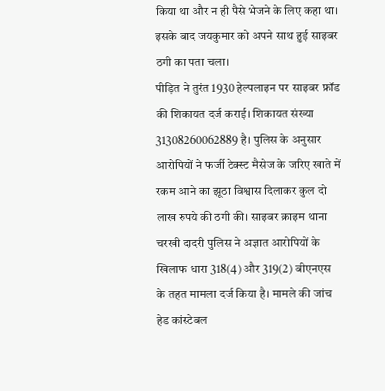किया था और न ही पैसे भेजने के लिए कहा था। इसके बाद जयकुमार को अपने साथ हुई साइबर ठगी का पता चला।
पीड़ित ने तुरंत 1930 हेल्पलाइन पर साइबर फ्रॉड की शिकायत दर्ज कराई। शिकायत संख्या 31308260062889 है। पुलिस के अनुसार आरोपियों ने फर्जी टेक्स्ट मैसेज के जरिए खाते में रकम आने का झूठा विश्वास दिलाकर कुल दो लाख रुपये की ठगी की। साइबर क्राइम थाना चरखी दादरी पुलिस ने अज्ञात आरोपियों के खिलाफ धारा 318(4) और 319(2) बीएनएस के तहत मामला दर्ज किया है। मामले की जांच हेड कांस्टेबल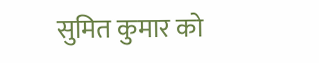सुमित कुमार को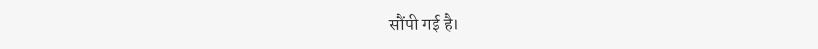सौंपी गई है।